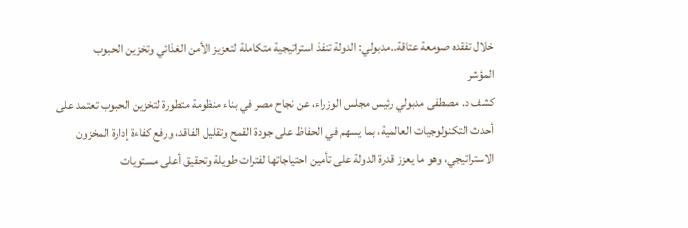خلال تفقده صومعة عتاقة..مدبولي: الدولة تنفذ استراتيجية متكاملة لتعزيز الأمن الغذائي وتخزين الحبوب
المؤشر
كشف د. مصطفى مدبولي رئيس مجلس الوزراء، عن نجاح مصر في بناء منظومة متطورة لتخزين الحبوب تعتمد على أحدث التكنولوجيات العالمية، بما يسهم في الحفاظ على جودة القمح وتقليل الفاقد، ورفع كفاءة إدارة المخزون الاستراتيجي، وهو ما يعزز قدرة الدولة على تأمين احتياجاتها لفترات طويلة وتحقيق أعلى مستويات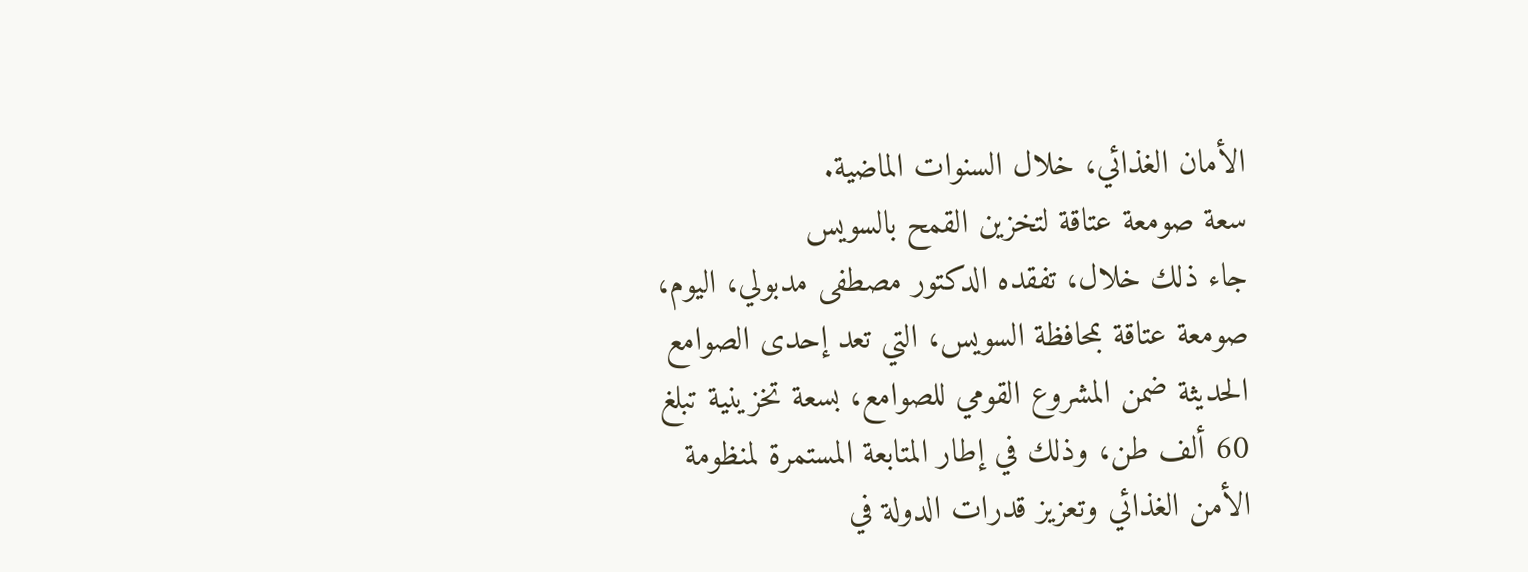الأمان الغذائي، خلال السنوات الماضية.
سعة صومعة عتاقة لتخزين القمح بالسويس
جاء ذلك خلال، تفقده الدكتور مصطفى مدبولي، اليوم، صومعة عتاقة بمحافظة السويس، التي تعد إحدى الصوامع الحديثة ضمن المشروع القومي للصوامع، بسعة تخزينية تبلغ 60 ألف طن، وذلك في إطار المتابعة المستمرة لمنظومة الأمن الغذائي وتعزيز قدرات الدولة في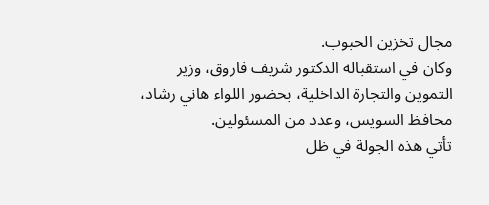مجال تخزين الحبوب.
وكان في استقباله الدكتور شريف فاروق، وزير التموين والتجارة الداخلية، بحضور اللواء هاني رشاد، محافظ السويس، وعدد من المسئولين.
تأتي هذه الجولة في ظل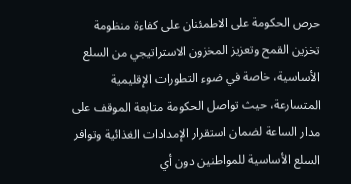حرص الحكومة على الاطمئنان على كفاءة منظومة تخزين القمح وتعزيز المخزون الاستراتيجي من السلع الأساسية، خاصة في ضوء التطورات الإقليمية المتسارعة، حيث تواصل الحكومة متابعة الموقف على مدار الساعة لضمان استقرار الإمدادات الغذائية وتوافر السلع الأساسية للمواطنين دون أي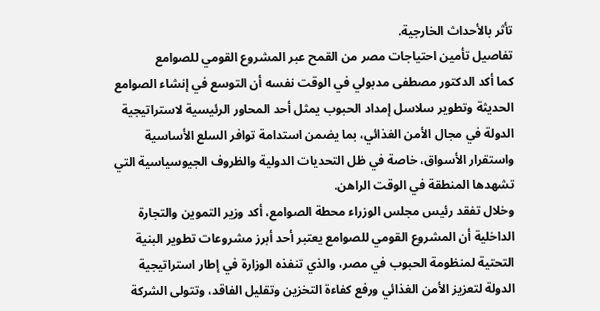تأثر بالأحداث الخارجية.
تفاصيل تأمين احتياجات مصر من القمح عبر المشروع القومي للصوامع
كما أكد الدكتور مصطفى مدبولي في الوقت نفسه أن التوسع في إنشاء الصوامع الحديثة وتطوير سلاسل إمداد الحبوب يمثل أحد المحاور الرئيسية لاستراتيجية الدولة في مجال الأمن الغذائي، بما يضمن استدامة توافر السلع الأساسية واستقرار الأسواق، خاصة في ظل التحديات الدولية والظروف الجيوسياسية التي تشهدها المنطقة في الوقت الراهن.
وخلال تفقد رئيس مجلس الوزراء محطة الصوامع، أكد وزير التموين والتجارة الداخلية أن المشروع القومي للصوامع يعتبر أحد أبرز مشروعات تطوير البنية التحتية لمنظومة الحبوب في مصر، والذي تنفذه الوزارة في إطار استراتيجية الدولة لتعزيز الأمن الغذائي ورفع كفاءة التخزين وتقليل الفاقد، وتتولى الشركة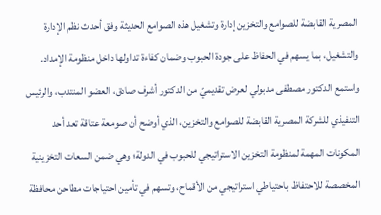المصرية القابضة للصوامع والتخزين إدارة وتشغيل هذه الصوامع الحديثة وفق أحدث نظم الإدارة والتشغيل، بما يسهم في الحفاظ على جودة الحبوب وضمان كفاءة تداولها داخل منظومة الإمداد.
واستمع الدكتور مصطفى مدبولي لعرض تقديميّ من الدكتور أشرف صادق، العضو المنتدب، والرئيس التنفيذي للشركة المصرية القابضة للصوامع والتخزين، الذي أوضح أن صومعة عتاقة تعد أحد المكونات المهمة لمنظومة التخزين الاستراتيجي للحبوب في الدولة؛ وهي ضمن السعات التخزينية المخصصة للاحتفاظ باحتياطي استراتيجي من الأقماح، وتسهم في تأمين احتياجات مطاحن محافظة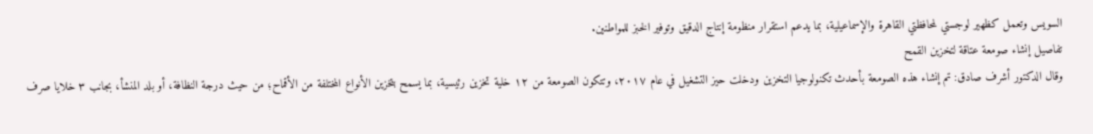السويس وتعمل كظهير لوجستي لمحافظتي القاهرة والإسماعيلية، بما يدعم استقرار منظومة إنتاج الدقيق وتوفير الخبز للمواطنين.
تفاصيل إنشاء صومعة عتاقة لتخزين القمح
وقال الدكتور أشرف صادق: تم إنشاء هذه الصومعة بأحدث تكنولوجيا التخزين ودخلت حيز التشغيل في عام ٢٠١٧، وتتكون الصومعة من ١٢ خلية تخزين رئيسية، بما يسمح بتخزين الأنواع المختلفة من الأقماح؛ من حيث درجة النظافة، أو بلد المنشأ، بجانب ٣ خلايا صرف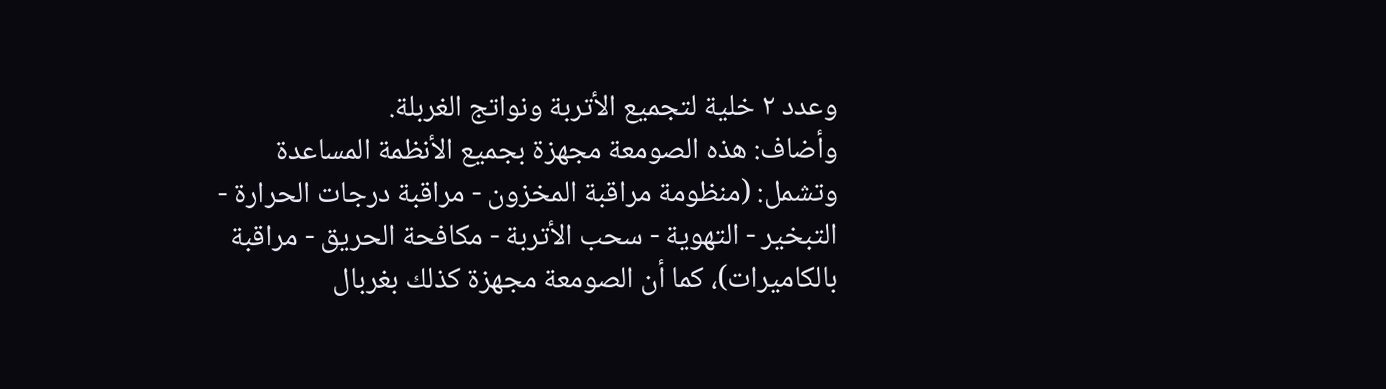وعدد ٢ خلية لتجميع الأتربة ونواتج الغربلة.
وأضاف: هذه الصومعة مجهزة بجميع الأنظمة المساعدة وتشمل: (منظومة مراقبة المخزون - مراقبة درجات الحرارة - التبخير - التهوية - سحب الأتربة - مكافحة الحريق - مراقبة بالكاميرات)، كما أن الصومعة مجهزة كذلك بغربال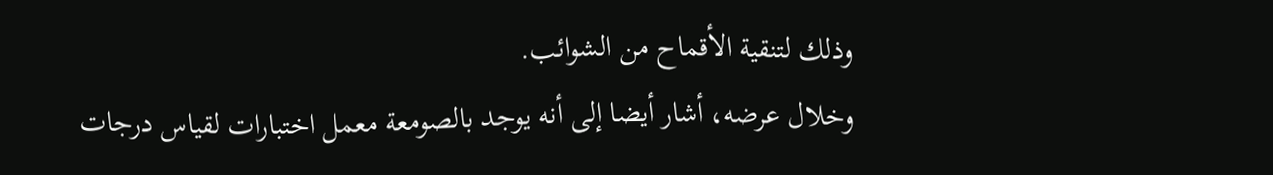وذلك لتنقية الأقماح من الشوائب.
وخلال عرضه، أشار أيضا إلى أنه يوجد بالصومعة معمل اختبارات لقياس درجات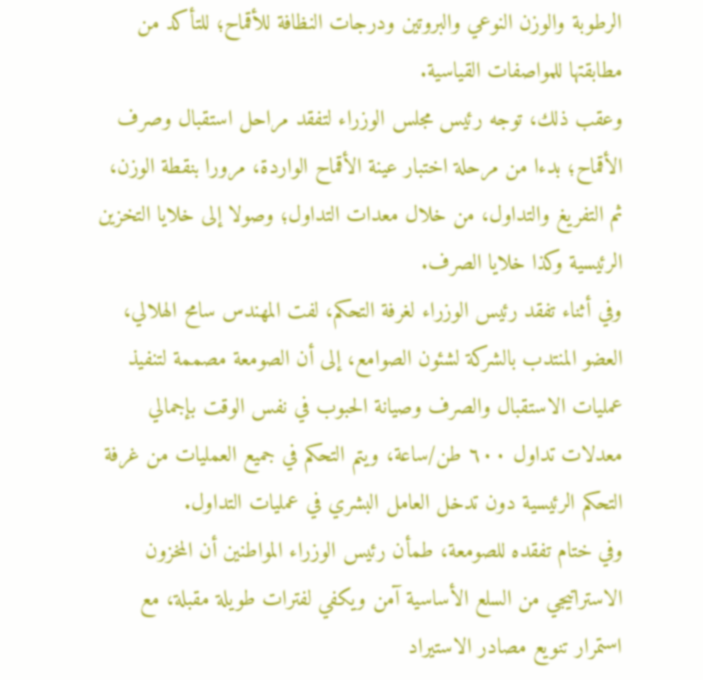الرطوبة والوزن النوعي والبروتين ودرجات النظافة للأقماح؛ للتأكد من مطابقتها للمواصفات القياسية.
وعقب ذلك، توجه رئيس مجلس الوزراء لتفقد مراحل استقبال وصرف الأقماح؛ بدءا من مرحلة اختبار عينة الأقماح الواردة، مرورا بنقطة الوزن، ثم التفريغ والتداول، من خلال معدات التداول؛ وصولا إلى خلايا التخزين الرئيسية وكذا خلايا الصرف.
وفي أثناء تفقد رئيس الوزراء لغرفة التحكم، لفت المهندس سامح الهلالي، العضو المنتدب بالشركة لشئون الصوامع، إلى أن الصومعة مصممة لتنفيذ عمليات الاستقبال والصرف وصيانة الحبوب في نفس الوقت بإجمالي معدلات تداول ٦٠٠ طن/ساعة، ويتم التحكم في جميع العمليات من غرفة التحكم الرئيسية دون تدخل العامل البشري في عمليات التداول.
وفي ختام تفقده للصومعة، طمأن رئيس الوزراء المواطنين أن المخزون الاستراتيجي من السلع الأساسية آمن ويكفي لفترات طويلة مقبلة، مع استمرار تنويع مصادر الاستيراد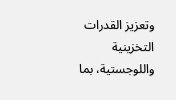وتعزيز القدرات التخزينية واللوجستية، بما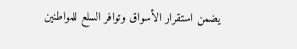يضمن استقرار الأسواق وتوافر السلع للمواطنين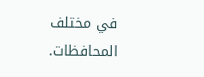في مختلف المحافظات.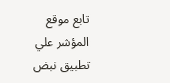تابع موقع المؤشر علي تطبيق نبض